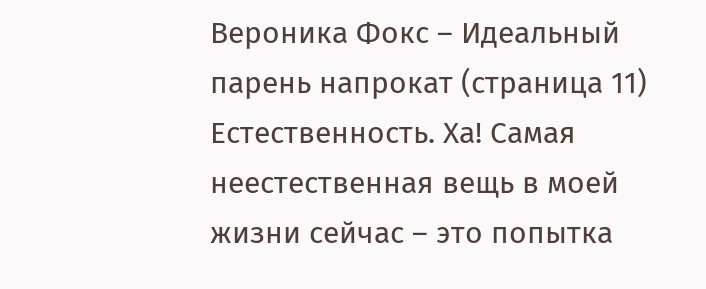Вероника Фокс – Идеальный парень напрокат (страница 11)
Естественность. Ха! Самая неестественная вещь в моей жизни сейчас – это попытка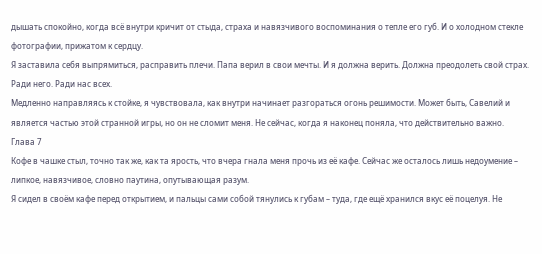дышать спокойно, когда всё внутри кричит от стыда, страха и навязчивого воспоминания о тепле его губ. И о холодном стекле фотографии, прижатом к сердцу.
Я заставила себя выпрямиться, расправить плечи. Папа верил в свои мечты. И я должна верить. Должна преодолеть свой страх. Ради него. Ради нас всех.
Медленно направляясь к стойке, я чувствовала, как внутри начинает разгораться огонь решимости. Может быть, Савелий и является частью этой странной игры, но он не сломит меня. Не сейчас, когда я наконец поняла, что действительно важно.
Глава 7
Кофе в чашке стыл, точно так же, как та ярость, что вчера гнала меня прочь из её кафе. Сейчас же осталось лишь недоумение – липкое, навязчивое, словно паутина, опутывающая разум.
Я сидел в своём кафе перед открытием, и пальцы сами собой тянулись к губам – туда, где ещё хранился вкус её поцелуя. Не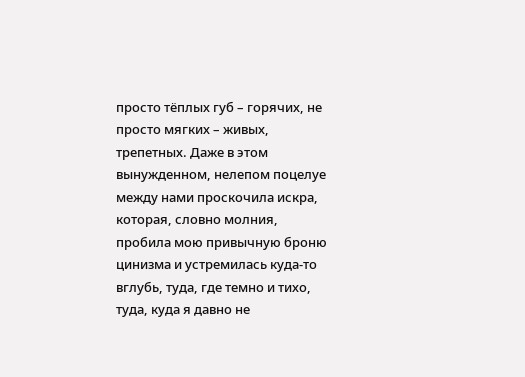просто тёплых губ – горячих, не просто мягких – живых, трепетных. Даже в этом вынужденном, нелепом поцелуе между нами проскочила искра, которая, словно молния, пробила мою привычную броню цинизма и устремилась куда-то вглубь, туда, где темно и тихо, туда, куда я давно не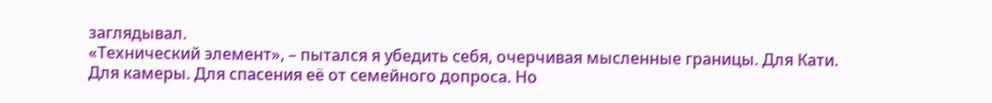заглядывал.
«Технический элемент», – пытался я убедить себя, очерчивая мысленные границы. Для Кати. Для камеры. Для спасения её от семейного допроса. Но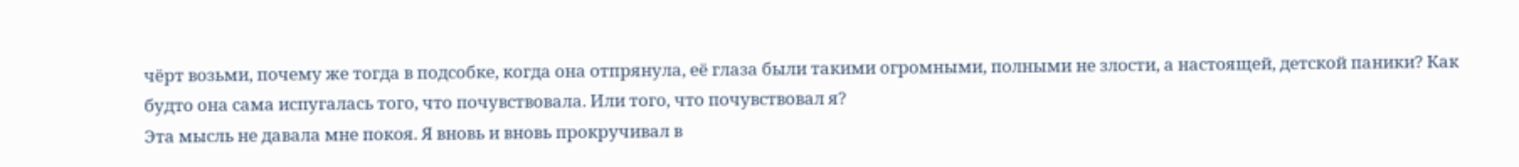чёрт возьми, почему же тогда в подсобке, когда она отпрянула, её глаза были такими огромными, полными не злости, а настоящей, детской паники? Как будто она сама испугалась того, что почувствовала. Или того, что почувствовал я?
Эта мысль не давала мне покоя. Я вновь и вновь прокручивал в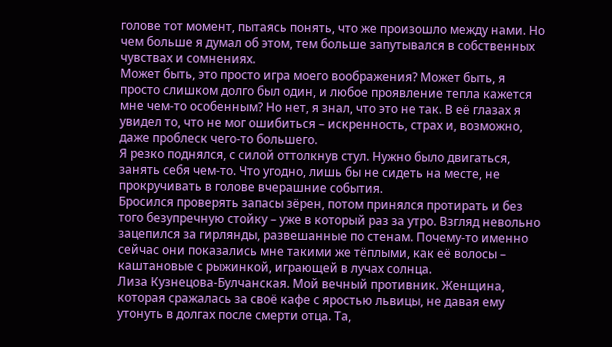голове тот момент, пытаясь понять, что же произошло между нами. Но чем больше я думал об этом, тем больше запутывался в собственных чувствах и сомнениях.
Может быть, это просто игра моего воображения? Может быть, я просто слишком долго был один, и любое проявление тепла кажется мне чем-то особенным? Но нет, я знал, что это не так. В её глазах я увидел то, что не мог ошибиться – искренность, страх и, возможно, даже проблеск чего-то большего.
Я резко поднялся, с силой оттолкнув стул. Нужно было двигаться, занять себя чем-то. Что угодно, лишь бы не сидеть на месте, не прокручивать в голове вчерашние события.
Бросился проверять запасы зёрен, потом принялся протирать и без того безупречную стойку – уже в который раз за утро. Взгляд невольно зацепился за гирлянды, развешанные по стенам. Почему-то именно сейчас они показались мне такими же тёплыми, как её волосы – каштановые с рыжинкой, играющей в лучах солнца.
Лиза Кузнецова-Булчанская. Мой вечный противник. Женщина, которая сражалась за своё кафе с яростью львицы, не давая ему утонуть в долгах после смерти отца. Та,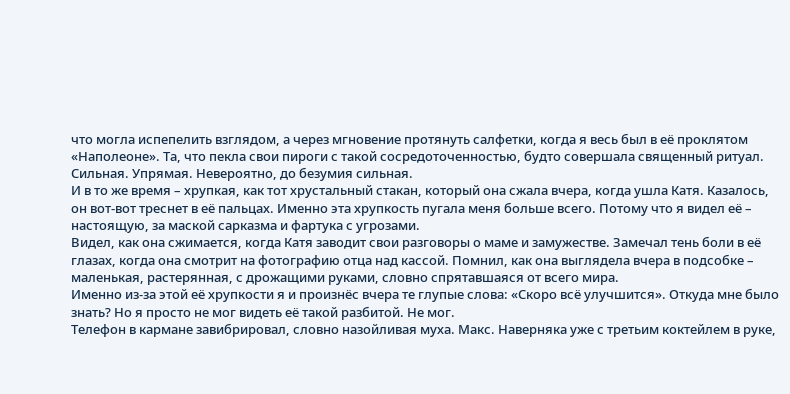что могла испепелить взглядом, а через мгновение протянуть салфетки, когда я весь был в её проклятом «Наполеоне». Та, что пекла свои пироги с такой сосредоточенностью, будто совершала священный ритуал.
Сильная. Упрямая. Невероятно, до безумия сильная.
И в то же время – хрупкая, как тот хрустальный стакан, который она сжала вчера, когда ушла Катя. Казалось, он вот-вот треснет в её пальцах. Именно эта хрупкость пугала меня больше всего. Потому что я видел её – настоящую, за маской сарказма и фартука с угрозами.
Видел, как она сжимается, когда Катя заводит свои разговоры о маме и замужестве. Замечал тень боли в её глазах, когда она смотрит на фотографию отца над кассой. Помнил, как она выглядела вчера в подсобке – маленькая, растерянная, с дрожащими руками, словно спрятавшаяся от всего мира.
Именно из-за этой её хрупкости я и произнёс вчера те глупые слова: «Скоро всё улучшится». Откуда мне было знать? Но я просто не мог видеть её такой разбитой. Не мог.
Телефон в кармане завибрировал, словно назойливая муха. Макс. Наверняка уже с третьим коктейлем в руке,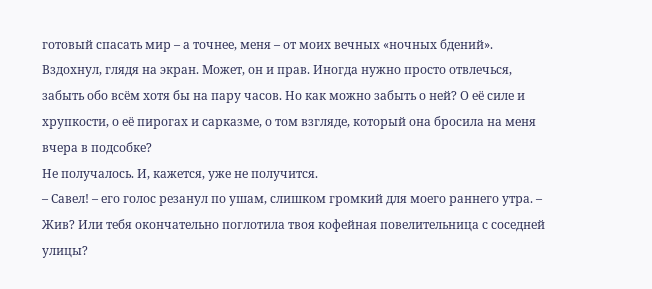готовый спасать мир – а точнее, меня – от моих вечных «ночных бдений».
Вздохнул, глядя на экран. Может, он и прав. Иногда нужно просто отвлечься, забыть обо всём хотя бы на пару часов. Но как можно забыть о ней? О её силе и хрупкости, о её пирогах и сарказме, о том взгляде, который она бросила на меня вчера в подсобке?
Не получалось. И, кажется, уже не получится.
– Савел! – его голос резанул по ушам, слишком громкий для моего раннего утра. – Жив? Или тебя окончательно поглотила твоя кофейная повелительница с соседней улицы?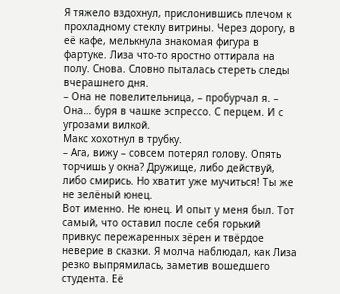Я тяжело вздохнул, прислонившись плечом к прохладному стеклу витрины. Через дорогу, в её кафе, мелькнула знакомая фигура в фартуке. Лиза что-то яростно оттирала на полу. Снова. Словно пыталась стереть следы вчерашнего дня.
– Она не повелительница, – пробурчал я. – Она… буря в чашке эспрессо. С перцем. И с угрозами вилкой.
Макс хохотнул в трубку.
– Ага, вижу – совсем потерял голову. Опять торчишь у окна? Дружище, либо действуй, либо смирись. Но хватит уже мучиться! Ты же не зелёный юнец.
Вот именно. Не юнец. И опыт у меня был. Тот самый, что оставил после себя горький привкус пережаренных зёрен и твёрдое неверие в сказки. Я молча наблюдал, как Лиза резко выпрямилась, заметив вошедшего студента. Её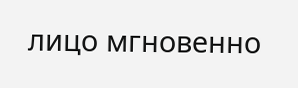лицо мгновенно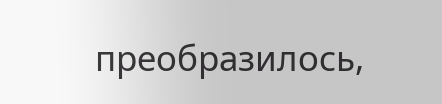преобразилось,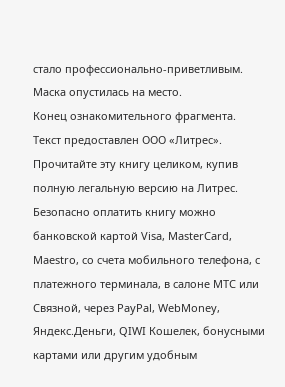стало профессионально-приветливым. Маска опустилась на место.
Конец ознакомительного фрагмента.
Текст предоставлен ООО «Литрес».
Прочитайте эту книгу целиком, купив полную легальную версию на Литрес.
Безопасно оплатить книгу можно банковской картой Visa, MasterCard, Maestro, со счета мобильного телефона, с платежного терминала, в салоне МТС или Связной, через PayPal, WebMoney, Яндекс.Деньги, QIWI Кошелек, бонусными картами или другим удобным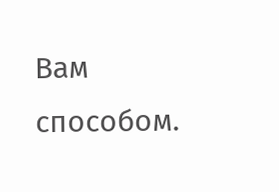Вам способом.